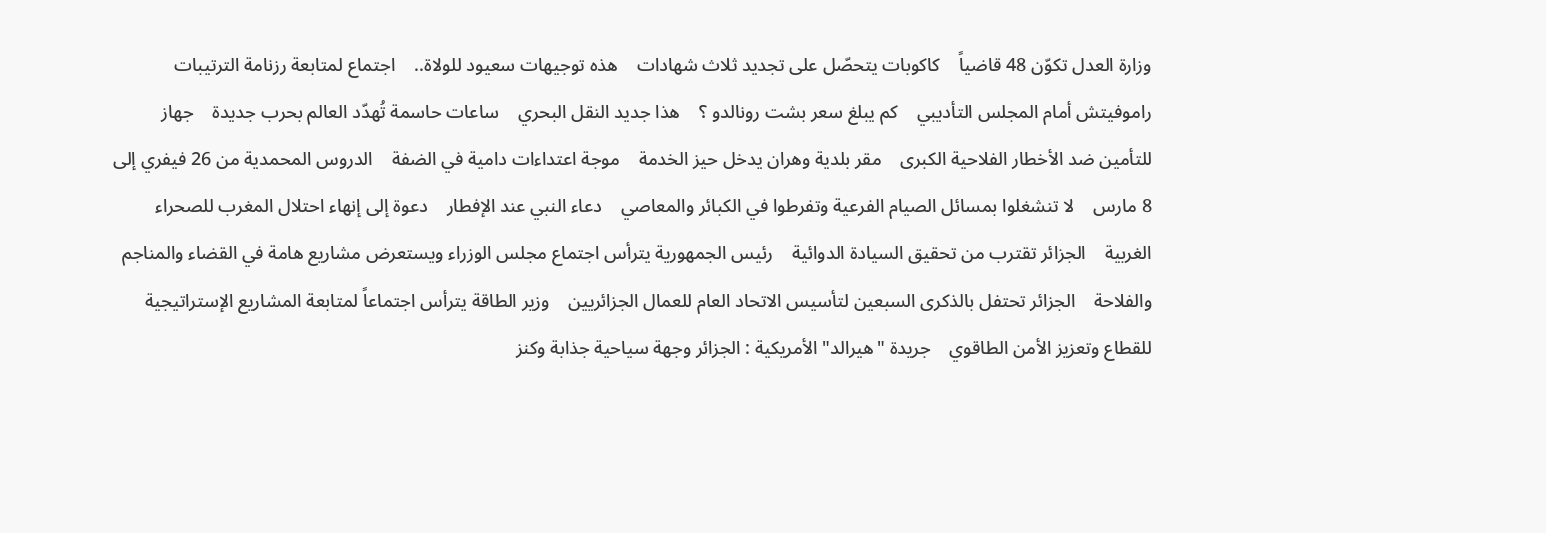وزارة العدل تكوّن 48 قاضياً    كاكوبات يتحصّل على تجديد ثلاث شهادات    هذه توجيهات سعيود للولاة..    اجتماع لمتابعة رزنامة الترتيبات    راموفيتش أمام المجلس التأديبي    كم يبلغ سعر بشت رونالدو ؟    هذا جديد النقل البحري    ساعات حاسمة تُهدّد العالم بحرب جديدة    جهاز للتأمين ضد الأخطار الفلاحية الكبرى    مقر بلدية وهران يدخل حيز الخدمة    موجة اعتداءات دامية في الضفة    الدروس المحمدية من 26 فيفري إلى 8 مارس    لا تنشغلوا بمسائل الصيام الفرعية وتفرطوا في الكبائر والمعاصي    دعاء النبي عند الإفطار    دعوة إلى إنهاء احتلال المغرب للصحراء الغربية    الجزائر تقترب من تحقيق السيادة الدوائية    رئيس الجمهورية يترأس اجتماع مجلس الوزراء ويستعرض مشاريع هامة في القضاء والمناجم والفلاحة    الجزائر تحتفل بالذكرى السبعين لتأسيس الاتحاد العام للعمال الجزائريين    وزير الطاقة يترأس اجتماعاً لمتابعة المشاريع الإستراتيجية للقطاع وتعزيز الأمن الطاقوي    جريدة "هيرالد" الأمريكية : الجزائر وجهة سياحية جذابة وكنز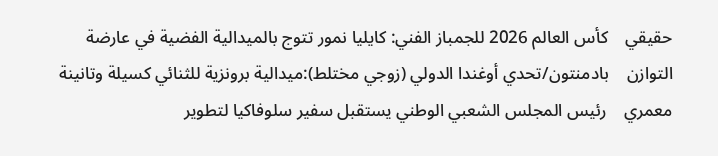حقيقي    كأس العالم 2026 للجمباز الفني: كايليا نمور تتوج بالميدالية الفضية في عارضة التوازن    بادمنتون/تحدي أوغندا الدولي (زوجي مختلط):ميدالية برونزية للثنائي كسيلة وتانينة معمري    رئيس المجلس الشعبي الوطني يستقبل سفير سلوفاكيا لتطوير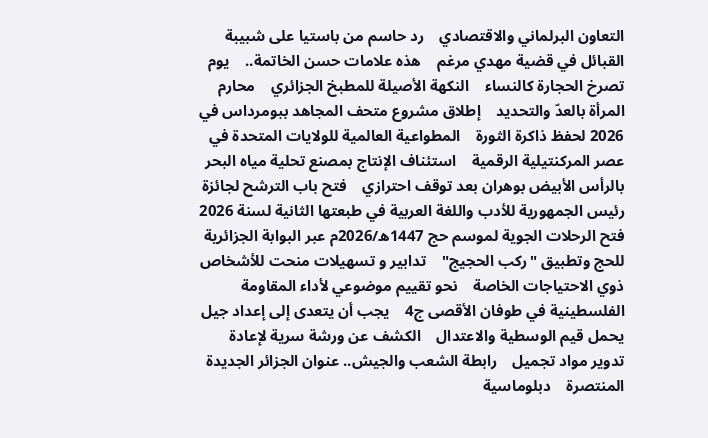التعاون البرلماني والاقتصادي    رد حاسم من باستيا على شبيبة القبائل في قضية مهدي مرغم    هذه علامات حسن الخاتمة..    يوم تصرخ الحجارة كالنساء    النكهة الأصيلة للمطبخ الجزائري    محارم المرأة بالعدّ والتحديد    إطلاق مشروع متحف المجاهد ببومرداس في 2026 لحفظ ذاكرة الثورة    المطواعية العالمية للولايات المتحدة في عصر المركنتيلية الرقمية    استئناف الإنتاج بمصنع تحلية مياه البحر بالرأس الأبيض بوهران بعد توقف احترازي    فتح باب الترشح لجائزة رئيس الجمهورية للأدب واللغة العربية في طبعتها الثانية لسنة 2026    فتح الرحلات الجوية لموسم حج 1447ه/2026م عبر البوابة الجزائرية للحج وتطبيق "ركب الحجيج"    تدابير و تسهيلات منحت للأشخاص ذوي الاحتياجات الخاصة    نحو تقييم موضوعي لأداء المقاومة الفلسطينية في طوفان الأقصى ج4    يجب أن يتعدى إلى إعداد جيل يحمل قيم الوسطية والاعتدال    الكشف عن ورشة سرية لإعادة تدوير مواد تجميل    رابطة الشعب والجيش.. عنوان الجزائر الجديدة المنتصرة    دبلوماسية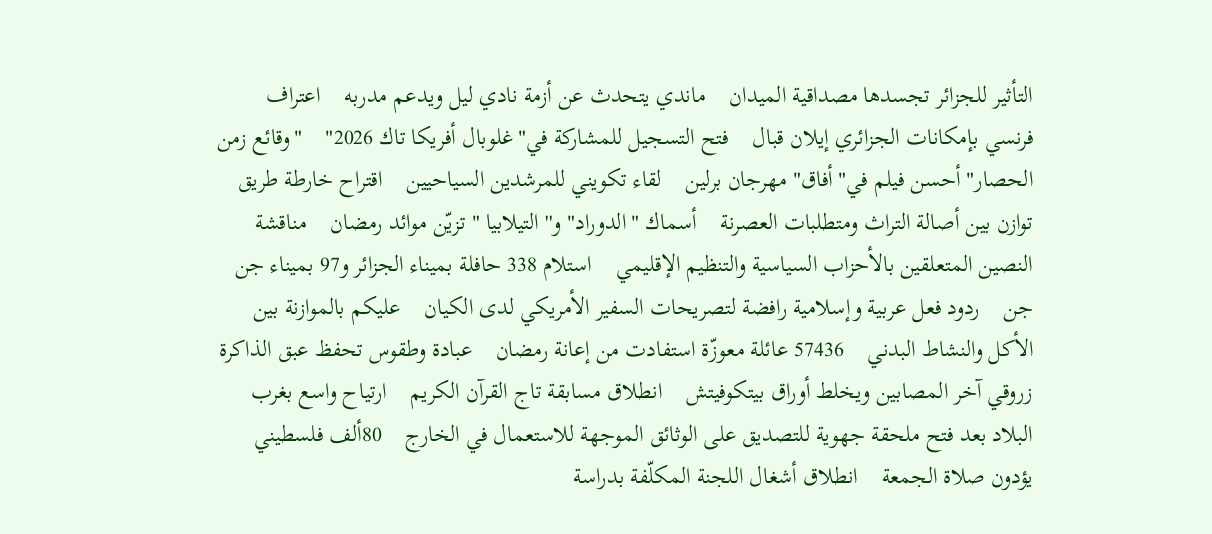التأثير للجزائر تجسدها مصداقية الميدان    ماندي يتحدث عن أزمة نادي ليل ويدعم مدربه    اعتراف فرنسي بإمكانات الجزائري إيلان قبال    فتح التسجيل للمشاركة في"غلوبال أفريكا تاك 2026"    "وقائع زمن الحصار" أحسن فيلم في"أفاق" مهرجان برلين    لقاء تكويني للمرشدين السياحيين    اقتراح خارطة طريق توازن بين أصالة التراث ومتطلبات العصرنة    أسماك "الدوراد" و''التيلابيا " تزيّن موائد رمضان    مناقشة النصين المتعلقين بالأحزاب السياسية والتنظيم الإقليمي    استلام 338 حافلة بميناء الجزائر و97 بميناء جن جن    ردود فعل عربية وإسلامية رافضة لتصريحات السفير الأمريكي لدى الكيان    عليكم بالموازنة بين الأكل والنشاط البدني    57436 عائلة معوزّة استفادت من إعانة رمضان    عبادة وطقوس تحفظ عبق الذاكرة    زروقي آخر المصابين ويخلط أوراق بيتكوفيتش    انطلاق مسابقة تاج القرآن الكريم    ارتياح واسع بغرب البلاد بعد فتح ملحقة جهوية للتصديق على الوثائق الموجهة للاستعمال في الخارج    80ألف فلسطيني يؤدون صلاة الجمعة    انطلاق أشغال اللجنة المكلّفة بدراسة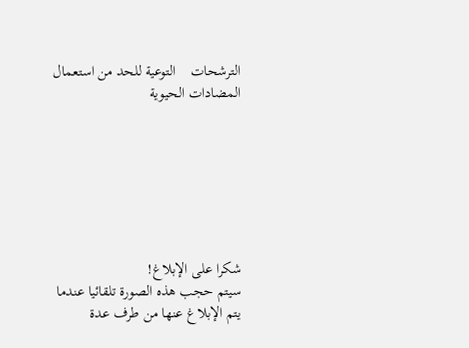الترشحات    التوعية للحد من استعمال المضادات الحيوية







شكرا على الإبلاغ!
سيتم حجب هذه الصورة تلقائيا عندما يتم الإبلاغ عنها من طرف عدة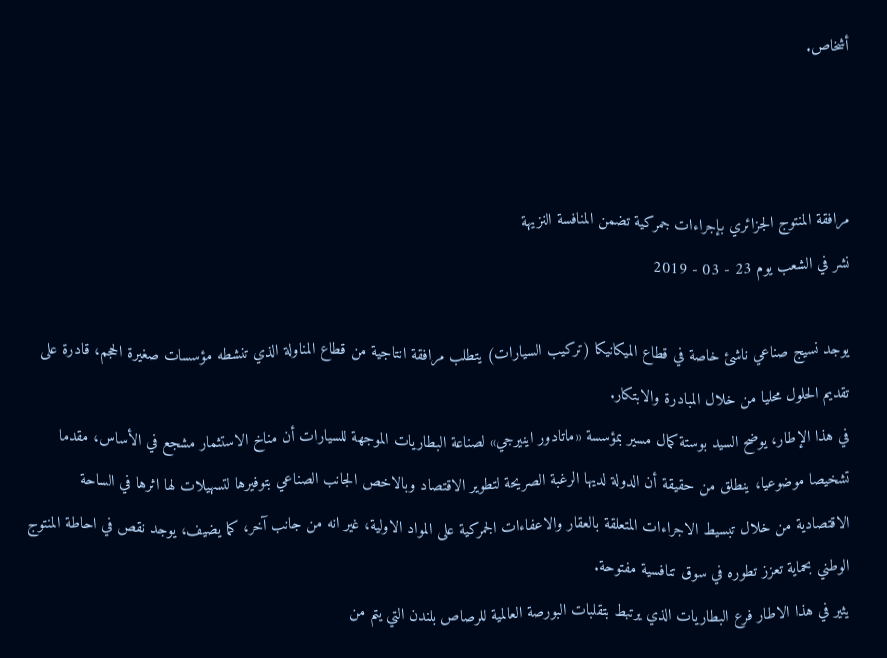أشخاص.



مرافقة المنتوج الجزائري بإجراءات جمركية تضمن المنافسة النزيهة
نشر في الشعب يوم 23 - 03 - 2019

يوجد نسيج صناعي ناشئ خاصة في قطاع الميكانيكا (تركيب السيارات) يتطلب مرافقة انتاجية من قطاع المناولة الذي تنشطه مؤسسات صغيرة الحجم، قادرة على تقديم الحلول محليا من خلال المبادرة والابتكار.
في هذا الإطار، يوضح السيد بوستة كمال مسير بمؤسسة «ماتادور اينيرجي» لصناعة البطاريات الموجهة للسيارات أن مناخ الاستثمار مشجع في الأساس، مقدما تشخيصا موضوعيا، ينطلق من حقيقة أن الدولة لديها الرغبة الصريحة لتطوير الاقتصاد وبالاخص الجانب الصناعي بتوفيرها لتسهيلات لها اثرها في الساحة الاقتصادية من خلال تبسيط الاجراءات المتعلقة بالعقار والاعفاءات الجمركية على المواد الاولية، غير انه من جانب آخر، كما يضيف، يوجد نقص في احاطة المنتوج الوطني بحماية تعزز تطوره في سوق تنافسية مفتوحة.
يثير في هذا الاطار فرع البطاريات الذي يرتبط بتقلبات البورصة العالمية للرصاص بلندن التي يتم من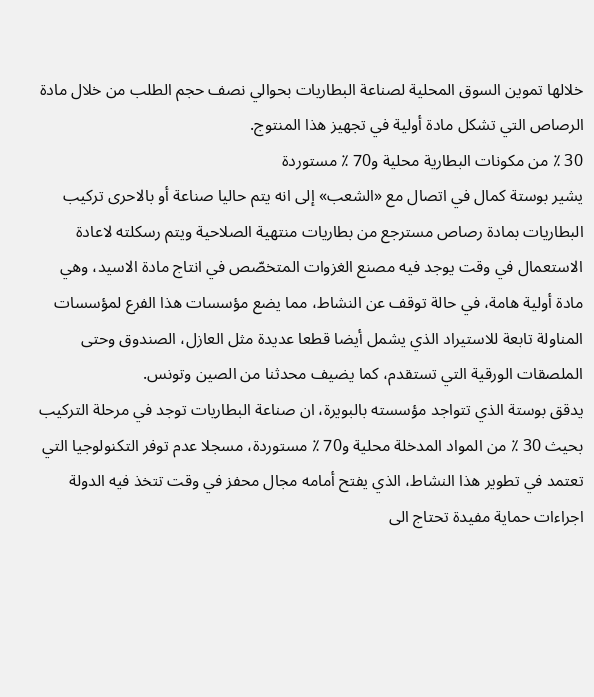خلالها تموين السوق المحلية لصناعة البطاريات بحوالي نصف حجم الطلب من خلال مادة الرصاص التي تشكل مادة أولية في تجهيز هذا المنتوج.
30 ٪ من مكونات البطارية محلية و70 ٪ مستوردة
يشير بوستة كمال في اتصال مع «الشعب» إلى انه يتم حاليا صناعة أو بالاحرى تركيب البطاريات بمادة رصاص مسترجع من بطاريات منتهية الصلاحية ويتم رسكلته لاعادة الاستعمال في وقت يوجد فيه مصنع الغزوات المتخصّص في انتاج مادة الاسيد، وهي مادة أولية هامة، في حالة توقف عن النشاط، مما يضع مؤسسات هذا الفرع لمؤسسات المناولة تابعة للاستيراد الذي يشمل أيضا قطعا عديدة مثل العازل، الصندوق وحتى الملصقات الورقية التي تستقدم، كما يضيف محدثنا من الصين وتونس.
يدقق بوستة الذي تتواجد مؤسسته بالبويرة، ان صناعة البطاريات توجد في مرحلة التركيب بحيث 30 ٪ من المواد المدخلة محلية و70 ٪ مستوردة، مسجلا عدم توفر التكنولوجيا التي تعتمد في تطوير هذا النشاط، الذي يفتح أمامه مجال محفز في وقت تتخذ فيه الدولة اجراءات حماية مفيدة تحتاج الى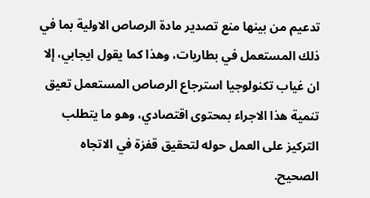تدعيم من بينها منع تصدير مادة الرصاص الاولية بما في ذلك المستعمل في بطاريات، وهذا كما يقول ايجابي، إلا ان غياب تكنولوجيا استرجاع الرصاص المستعمل تعيق تنمية هذا الاجراء بمحتوى اقتصادي، وهو ما يتطلب التركيز على العمل حوله لتحقيق قفزة في الاتجاه الصحيح.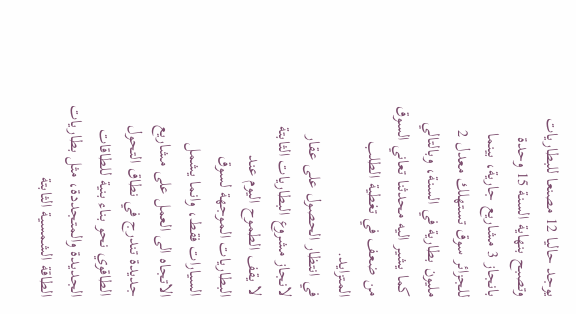يوجد حاليا 12 مصنعا للبطاريات وتصبح بنهاية السنة 15 وحدة بانجاز 3 مشاريع جارية، بينما للجزائر سوق تستهلك معدل 2 مليون بطارية في السنة، وبالتالي كما يشير اليه محدثنا تعاني السوق من ضعف في تغطية الطلب المتزايد.
في انتظار الحصول على عقار لانجاز مشروع البطاريات الثابتة
لا يقف الطموح اليوم عند البطاريات الموجهة لسوق السيارات فقط، وانما يشمل الاتجاه الى العمل على مشاريع جديدة تندرج في نطاق التحول الطاقوي نحو بناء بنية للطاقات الجديدة والمتجددة، مثل بطاريات الطاقة الشمسية الثابتة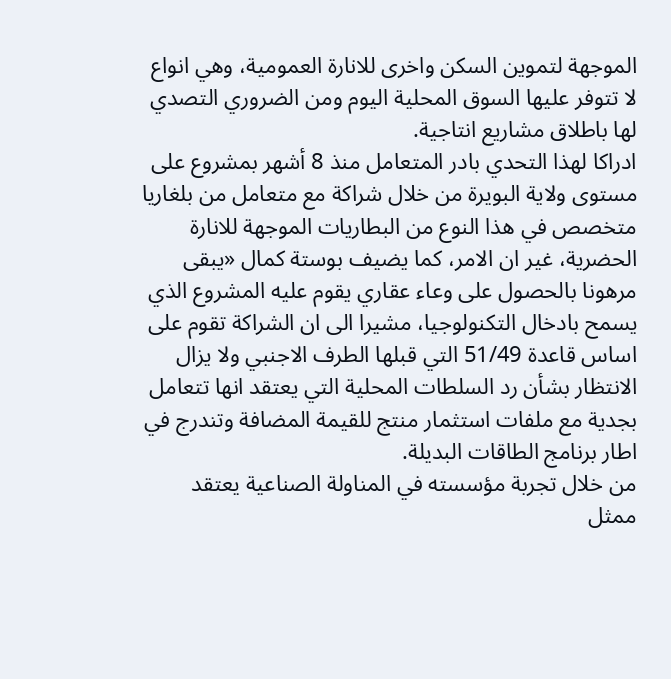الموجهة لتموين السكن واخرى للانارة العمومية، وهي انواع لا تتوفر عليها السوق المحلية اليوم ومن الضروري التصدي لها باطلاق مشاريع انتاجية.
ادراكا لهذا التحدي بادر المتعامل منذ 8 أشهر بمشروع على مستوى ولاية البويرة من خلال شراكة مع متعامل من بلغاريا متخصص في هذا النوع من البطاريات الموجهة للانارة الحضرية، غير ان الامر، كما يضيف بوستة كمال «يبقى مرهونا بالحصول على وعاء عقاري يقوم عليه المشروع الذي يسمح بادخال التكنولوجيا، مشيرا الى ان الشراكة تقوم على اساس قاعدة 51/49 التي قبلها الطرف الاجنبي ولا يزال الانتظار بشأن رد السلطات المحلية التي يعتقد انها تتعامل بجدية مع ملفات استثمار منتج للقيمة المضافة وتندرج في اطار برنامج الطاقات البديلة.
من خلال تجربة مؤسسته في المناولة الصناعية يعتقد ممثل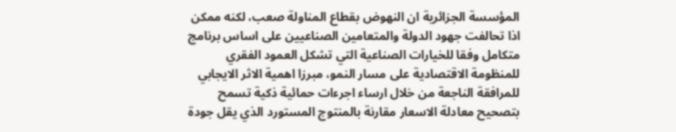المؤسسة الجزائرية ان النهوض بقطاع المناولة صعب، لكنه ممكن اذا تحالفت جهود الدولة والمتعامين الصناعيين على اساس برنامج متكامل وفقا للخيارات الصناعية التي تشكل العمود الفقري للمنظومة الاقتصادية على مسار النمو، مبرزا اهمية الاثر الايجابي للمرافقة الناجعة من خلال ارساء اجرءات حمائية ذكية تسمح بتصحيح معادلة الاسعار مقارنة بالمنتوج المستورد الذي يقل جودة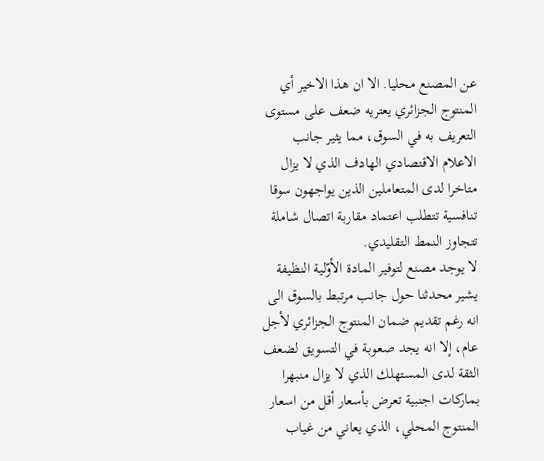عن المصنع محليا. الا ان هذا الاخير أي المنتوج الجزائري يعتريه ضعف على مستوى التعريف به في السوق، مما يثير جانب الاعلام الاقتصادي الهادف الذي لا يزال متاخرا لدى المتعاملين الذين يواجهون سوقا تنافسية تتطلب اعتماد مقاربة اتصال شاملة تتجاوز النمط التقليدي.
لا يوجد مصنع لتوفير المادة الأوّلية النظيفة
يشير محدثنا حول جانب مرتبط بالسوق الى انه رغم تقديم ضمان المنتوج الجزائري لأجل عام، إلا انه يجد صعوبة في التسويق لضعف الثقة لدى المستهلك الذي لا يزال منبهرا بماركات اجنبية تعرض بأسعار أقل من اسعار المنتوج المحلي، الذي يعاني من غياب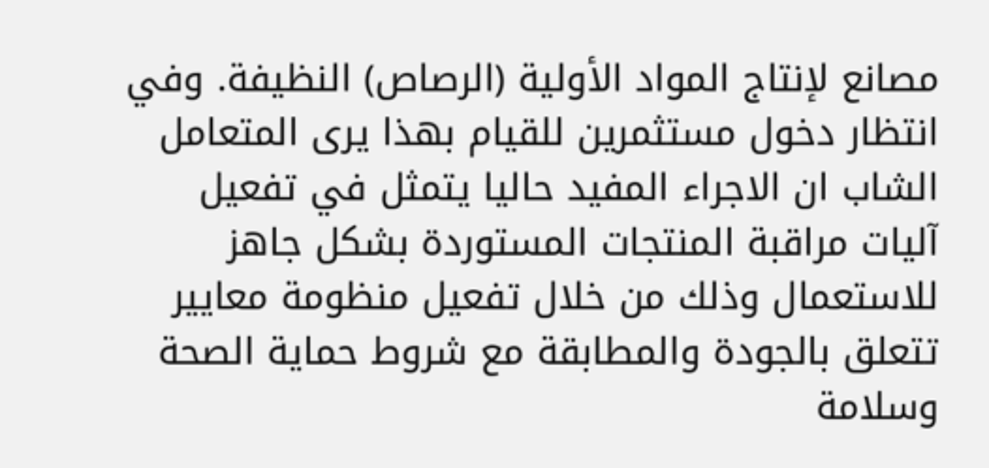مصانع لإنتاج المواد الأولية (الرصاص) النظيفة. وفي انتظار دخول مستثمرين للقيام بهذا يرى المتعامل الشاب ان الاجراء المفيد حاليا يتمثل في تفعيل آليات مراقبة المنتجات المستوردة بشكل جاهز للاستعمال وذلك من خلال تفعيل منظومة معايير تتعلق بالجودة والمطابقة مع شروط حماية الصحة وسلامة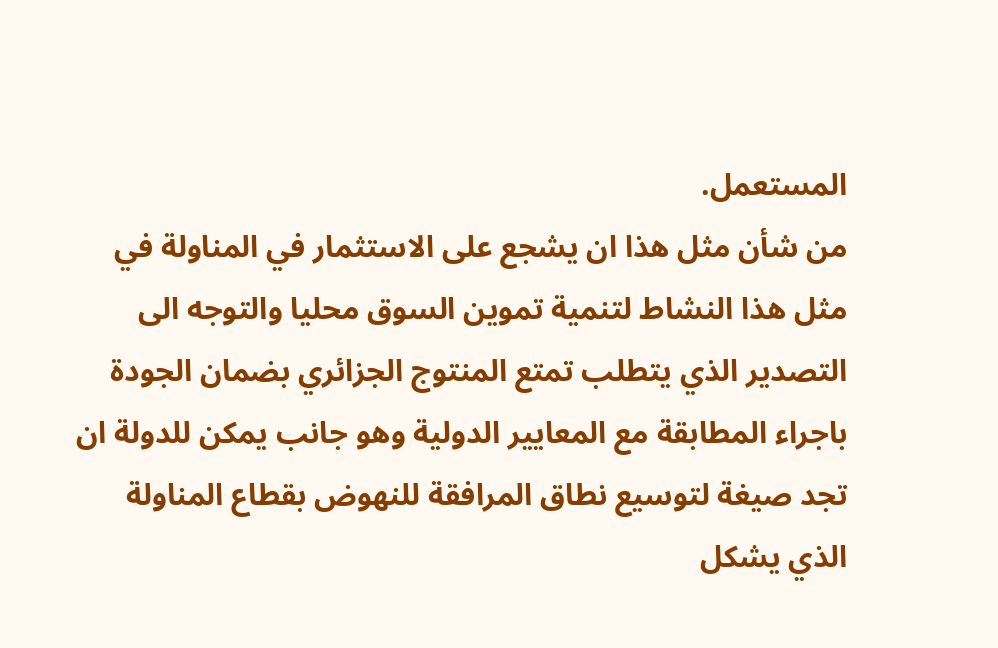المستعمل.
من شأن مثل هذا ان يشجع على الاستثمار في المناولة في مثل هذا النشاط لتنمية تموين السوق محليا والتوجه الى التصدير الذي يتطلب تمتع المنتوج الجزائري بضمان الجودة باجراء المطابقة مع المعايير الدولية وهو جانب يمكن للدولة ان تجد صيغة لتوسيع نطاق المرافقة للنهوض بقطاع المناولة الذي يشكل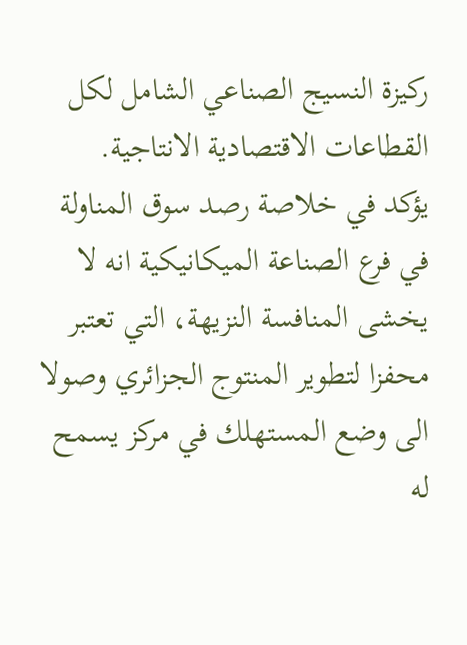ركيزة النسيج الصناعي الشامل لكل القطاعات الاقتصادية الانتاجية.
يؤكد في خلاصة رصد سوق المناولة في فرع الصناعة الميكانيكية انه لا يخشى المنافسة النزيهة، التي تعتبر محفزا لتطوير المنتوج الجزائري وصولا الى وضع المستهلك في مركز يسمح له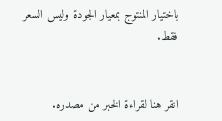باختيار المنتوج بمعيار الجودة وليس السعر فقط.


انقر هنا لقراءة الخبر من مصدره.